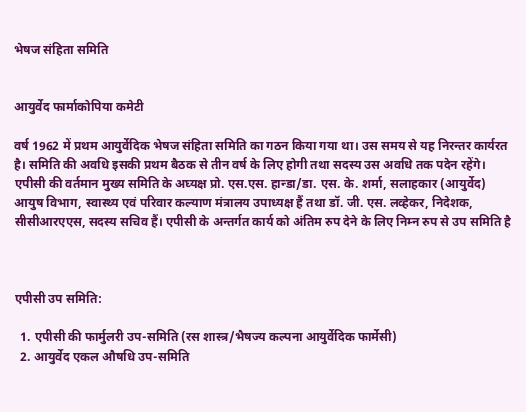भेषज संहिता समिति


आयुर्वेद फार्माकोपिया कमेटी

वर्ष 1962 में प्रथम आयुर्वेदिक भेषज संहिता समिति का गठन किया गया था। उस समय से यह निरन्तर कार्यरत है। समिति की अवधि इसकी प्रथम बैठक से तीन वर्ष के लिए होगी तथा सदस्य उस अवधि तक पदेन रहेंगे। एपीसी की वर्तमान मुख्य समिति के अघ्यक्ष प्रो. एस.एस. हान्डा/डा. एस. के. शर्मा, सलाहकार (आयुर्वेद) आयुष विभाग, स्वास्थ्य एवं परिवार कल्याण मंत्रालय उपाध्यक्ष हैं तथा डॉ. जी. एस. लव्हेकर, निदेशक, सीसीआरएएस, सदस्य सचिव हैं। एपीसी के अन्तर्गत कार्य को अंतिम रुप देने के लिए निम्न रुप से उप समिति है



एपीसी उप समिति:

  1. एपीसी की फार्मुलरी उप-समिति (रस शास्त्र/भैषज्य कल्पना आयुर्वेदिक फार्मेसी)
  2. आयुर्वेद एकल औषधि उप-समिति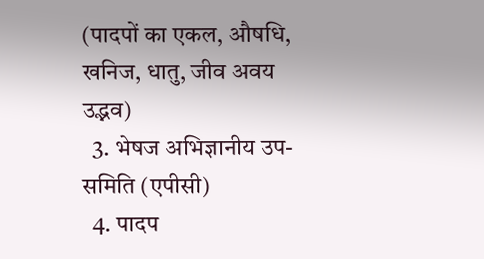(पादपों का एकल, औषधि, खनिज, धातु, जीव अवय उद्भव)
  3. भेषज अभिज्ञानीय उप-समिति (एपीसी)
  4. पादप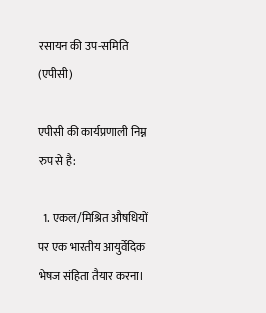रसायन की उप-समिति (एपीसी)

एपीसी की कार्यप्रणाली निम्न रुप से है:

  1. एकल/मिश्रित औषधियों पर एक भारतीय आयुर्वेदिक भेषज संहिता तैयार करना।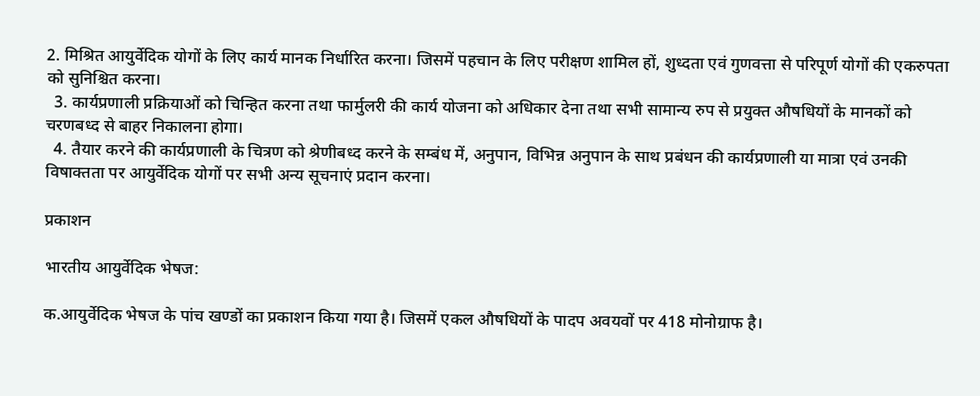2. मिश्रित आयुर्वेदिक योगों के लिए कार्य मानक निर्धारित करना। जिसमें पहचान के लिए परीक्षण शामिल हों, शुध्दता एवं गुणवत्ता से परिपूर्ण योगों की एकरुपता को सुनिश्चित करना।
  3. कार्यप्रणाली प्रक्रियाओं को चिन्हित करना तथा फार्मुलरी की कार्य योजना को अधिकार देना तथा सभी सामान्य रुप से प्रयुक्त औषधियों के मानकों को चरणबध्द से बाहर निकालना होगा।
  4. तैयार करने की कार्यप्रणाली के चित्रण को श्रेणीबध्द करने के सम्बंध में, अनुपान, विभिन्न अनुपान के साथ प्रबंधन की कार्यप्रणाली या मात्रा एवं उनकी विषाक्तता पर आयुर्वेदिक योगों पर सभी अन्य सूचनाएं प्रदान करना।

प्रकाशन

भारतीय आयुर्वेदिक भेषज:

क.आयुर्वेदिक भेषज के पांच खण्डों का प्रकाशन किया गया है। जिसमें एकल औषधियों के पादप अवयवों पर 418 मोनोग्राफ है।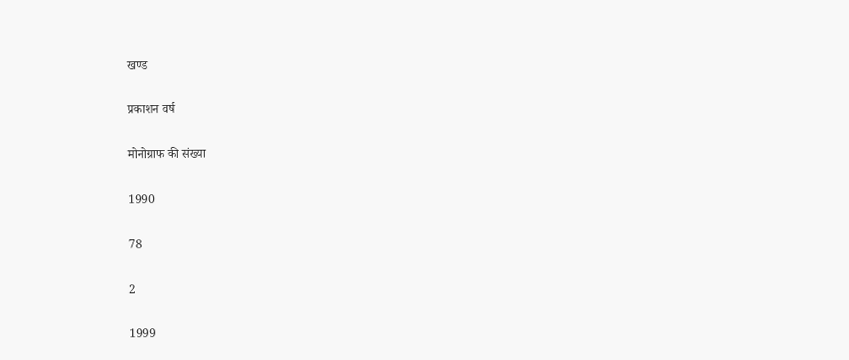खण्ड

प्रकाशन वर्ष

मोनोग्राफ की संख्या

1990

78

2

1999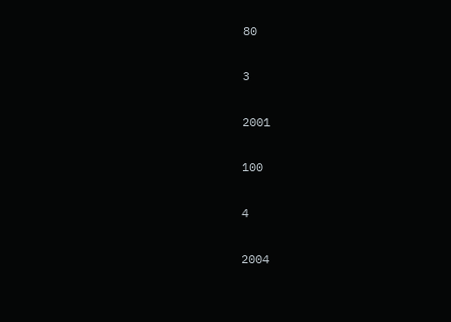80

3

2001

100

4

2004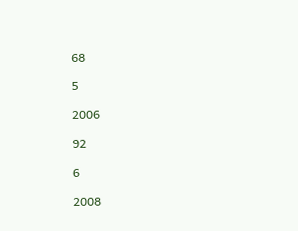68

5

2006

92

6

2008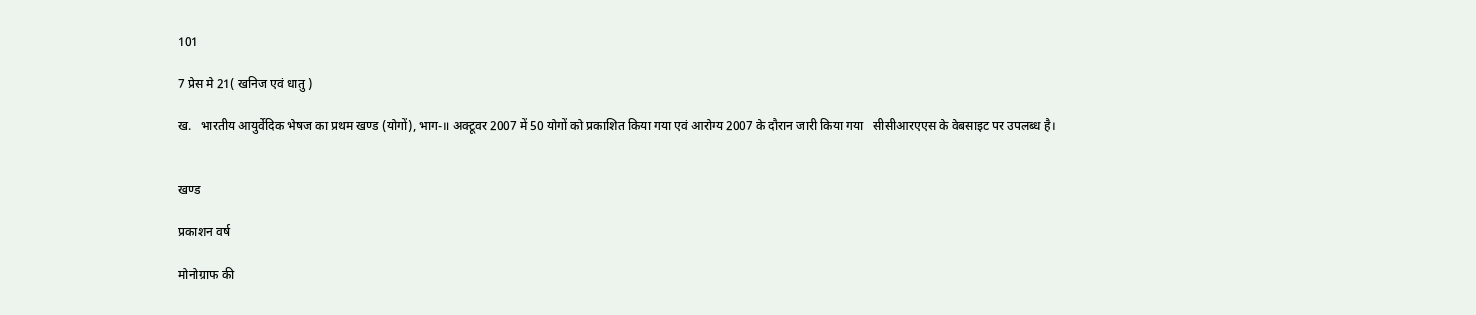101

7 प्रेस मे 21( खनिज एवं धातु )

ख.   भारतीय आयुर्वेदिक भेषज का प्रथम खण्ड (योगों), भाग-॥ अक्टूवर 2007 में 50 योगों को प्रकाशित किया गया एवं आरोग्य 2007 के दौरान जारी किया गया   सीसीआरएएस के वेबसाइट पर उपलब्ध है।


खण्ड

प्रकाशन वर्ष

मोनोग्राफ की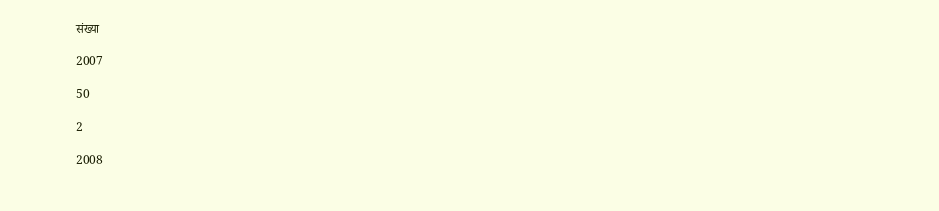संख्या

2007

50

2

2008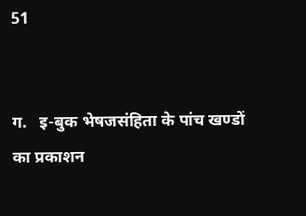51


ग.   इ-बुक भेषजसंहिता के पांच खण्डों का प्रकाशन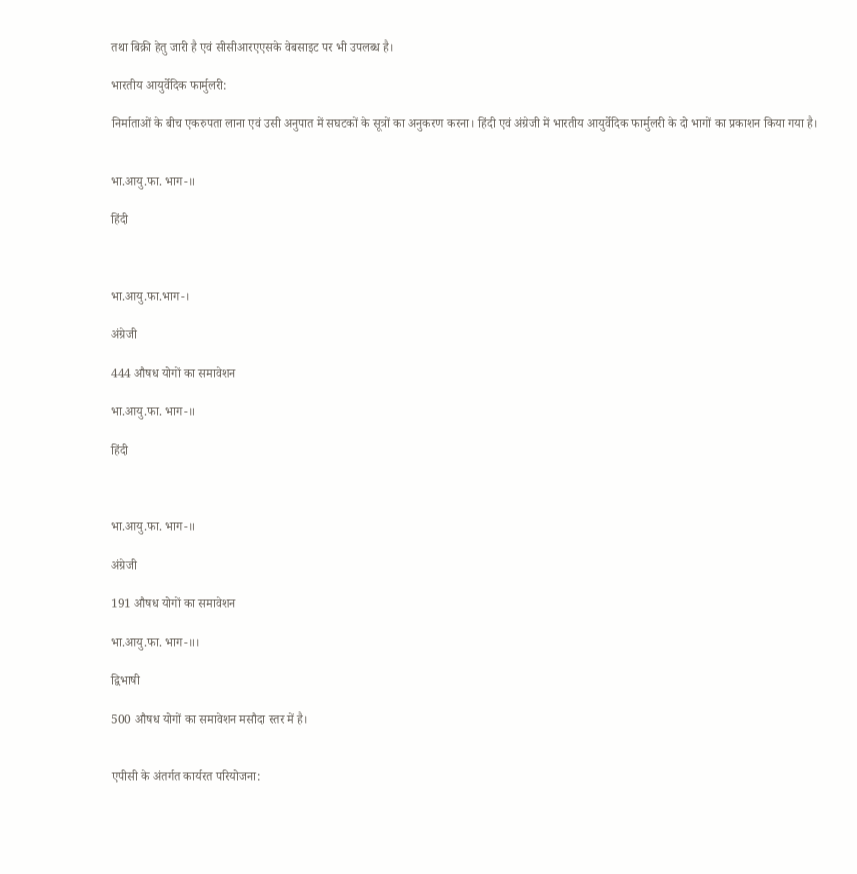तथा बिक्री हेतु जारी है एवं सीसीआरएएसके वेबसाइट पर भी उपलब्ध है।

भारतीय आयुर्वेदिक फार्मुलरी:

निर्माताओं के बीच एकरुपता लाना एवं उसी अनुपात में सघटकों के सूत्रों का अनुकरण करना। हिंदी एवं अंग्रेजी में भारतीय आयुर्वेदिक फार्मुलरी के दो भागों का प्रकाशन किया गया है।


भा.आयु.फा. भाग-॥

हिंदी



भा.आयु.फा.भाग-।

अंग्रेजी

444 औषध योगों का समावेशन

भा.आयु.फा. भाग-॥

हिंदी



भा.आयु.फा. भाग-॥

अंग्रेजी

191 औषध योगों का समावेशन

भा.आयु.फा. भाग-॥।

द्विभाषी

500 औषध योगों का समावेशन मसौदा स्तर में है।


एपीसी के अंतर्गत कार्यरत परियोजना: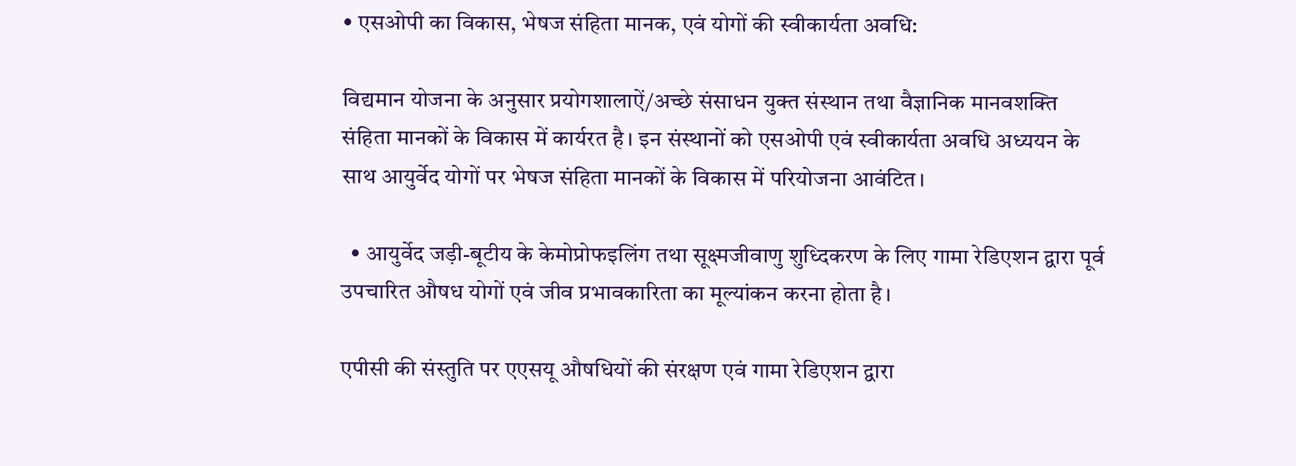• एसओपी का विकास, भेषज संहिता मानक, एवं योगों की स्वीकार्यता अवधि:

विद्यमान योजना के अनुसार प्रयोगशालाऐं/अच्छे संसाधन युक्त संस्थान तथा वैज्ञानिक मानवशक्ति संहिता मानकों के विकास में कार्यरत है। इन संस्थानों को एसओपी एवं स्वीकार्यता अवधि अध्ययन के साथ आयुर्वेद योगों पर भेषज संहिता मानकों के विकास में परियोजना आवंटित।

  • आयुर्वेद जड़ी-बूटीय के केमोप्रोफइलिंग तथा सूक्ष्मजीवाणु शुध्दिकरण के लिए गामा रेडिएशन द्वारा पूर्व उपचारित औषध योगों एवं जीव प्रभावकारिता का मूल्यांकन करना होता है।

एपीसी की संस्तुति पर एएसयू औषधियों की संरक्षण एवं गामा रेडिएशन द्वारा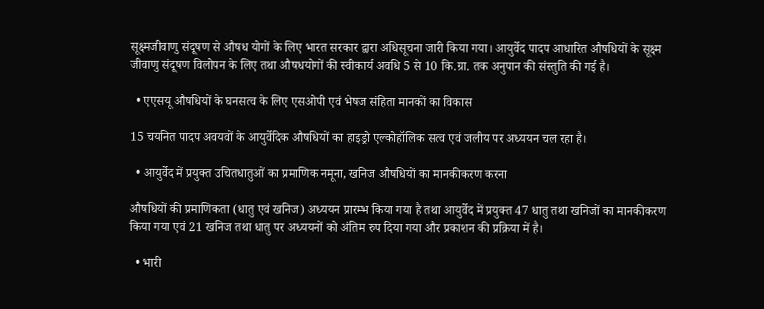सूक्ष्मजीवाणु संदूषण से औषध योगों के लिए भारत सरकार द्वारा अधिसूचना जारी किया गया। आयुर्वेद पादप आधारित औषधियों के सूक्ष्म जीवाणु संदूषण विलोपन के लिए तथा औषधयोगों की स्वीकार्य अवधि 5 से 10 कि.ग्रा. तक अनुपान की संस्तुति की गई है।

  • एएसयू औषधियों के घनसत्व के लिए एसओपी एवं भेषज संहिता मानकों का विकास

15 चयनित पादप अवयवों के आयुर्वेदिक औषधियों का हाइड्रो एल्कोहॉलिक सत्व एवं जलीय पर अध्ययन चल रहा है।

  • आयुर्वेद में प्रयुक्त उचितधातुओं का प्रमाणिक नमूना, खनिज औषधियों का मानकीकरण करना

औषधियों की प्रमाणिकता (धातु एवं खनिज) अध्ययन प्रारम्भ किया गया है तथा आयुर्वेद में प्रयुक्त 47 धातु तथा खनिजों का मानकीकरण किया गया एवं 21 खनिज तथा धातु पर अध्ययनों को अंतिम रुप दिया गया और प्रकाशन की प्रक्रिया में है।

  • भारी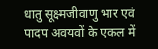धातु सूक्ष्मजीवाणु भार एवं पादप अवयवों के एकल में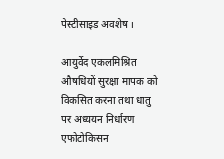पेस्टीसाइड अवशेष ।

आयुर्वेद एकलमिश्रित औषधियों सुरक्षा मापक को विकसित करना तथा धातु पर अध्ययन निर्धारण एफोटोकिसन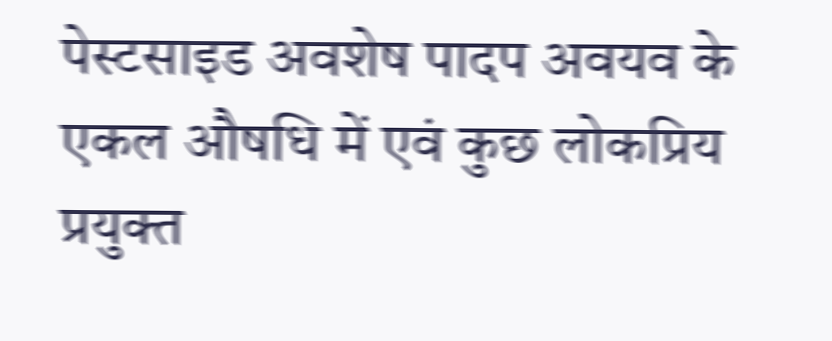पेस्टसाइड अवशेष पादप अवयव के एकल औषधि में एवं कुछ लोकप्रिय प्रयुक्त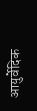आयुर्वेदिक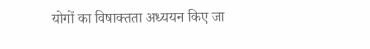योगों का विषाक्तता अध्ययन किए जा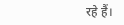रहे हैं।